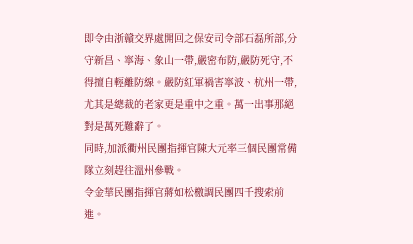即令由浙贛交界處開回之保安司令部石磊所部,分守新昌、寧海、象山一帶,嚴密布防,嚴防死守,不得擅自輕離防線。嚴防紅軍禍害寧波、杭州一帶,尤其是總裁的老家更是重中之重。萬一出事那絕對是萬死難辭了。
同時,加派衢州民團指揮官陳大元率三個民團常備隊立刻趕往溫州參戰。
令金華民團指揮官蔣如松檄調民團四千搜索前進。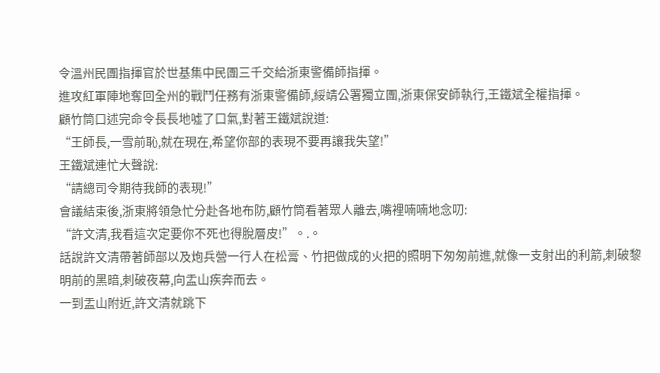令溫州民團指揮官於世基集中民團三千交給浙東警備師指揮。
進攻紅軍陣地奪回全州的戰鬥任務有浙東警備師,綏靖公署獨立團,浙東保安師執行,王鐵斌全權指揮。
顧竹筒口述完命令長長地噓了口氣,對著王鐵斌說道:
“王師長,一雪前恥,就在現在,希望你部的表現不要再讓我失望!”
王鐵斌連忙大聲說:
“請總司令期待我師的表現!”
會議結束後,浙東將領急忙分赴各地布防,顧竹筒看著眾人離去,嘴裡喃喃地念叨:
“許文清,我看這次定要你不死也得脫層皮!”。.。
話說許文清帶著師部以及炮兵營一行人在松膏、竹把做成的火把的照明下匆匆前進,就像一支射出的利箭,刺破黎明前的黑暗,刺破夜幕,向盂山疾奔而去。
一到盂山附近,許文清就跳下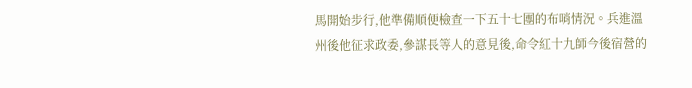馬開始步行,他準備順便檢查一下五十七團的布哨情況。兵進溫州後他征求政委,參謀長等人的意見後,命令紅十九師今後宿營的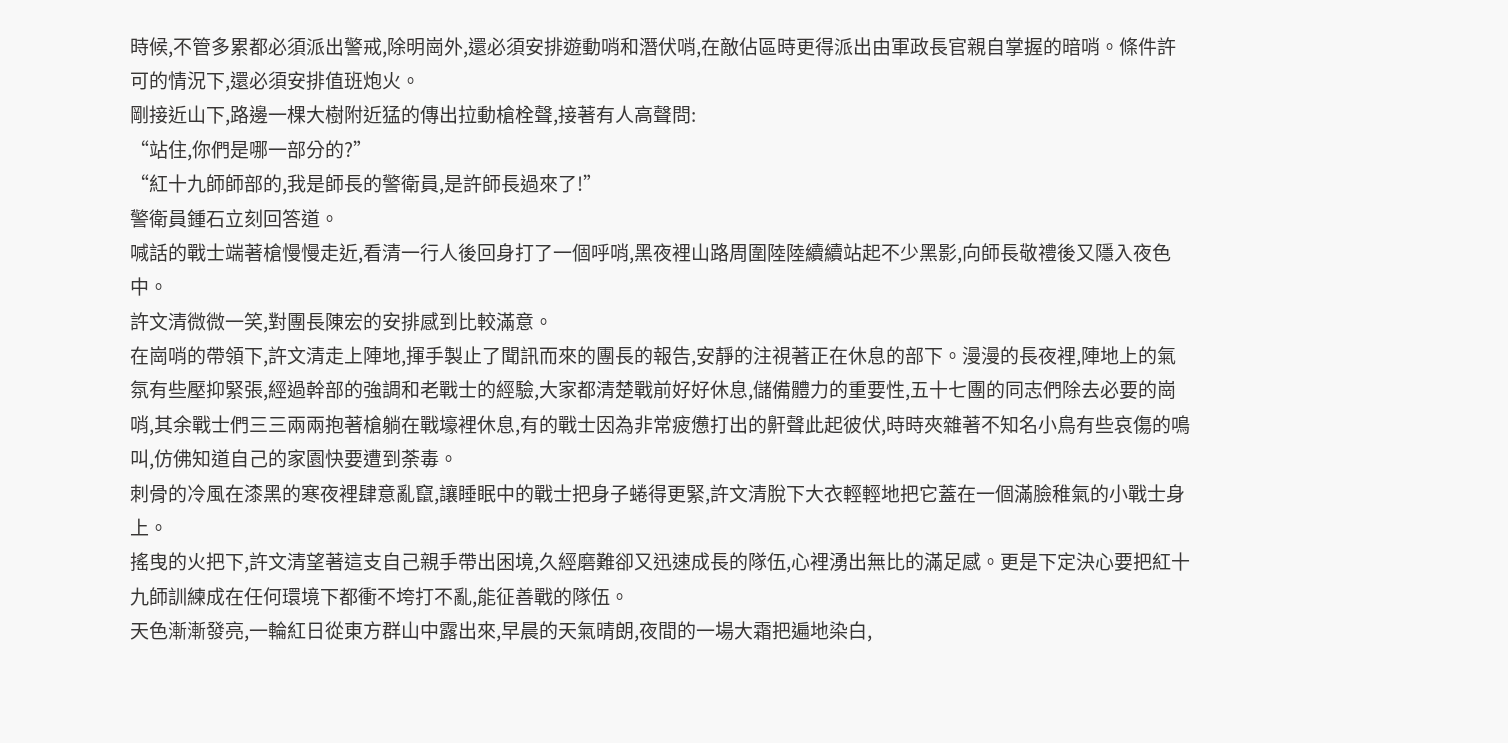時候,不管多累都必須派出警戒,除明崗外,還必須安排遊動哨和潛伏哨,在敵佔區時更得派出由軍政長官親自掌握的暗哨。條件許可的情況下,還必須安排值班炮火。
剛接近山下,路邊一棵大樹附近猛的傳出拉動槍栓聲,接著有人高聲問:
“站住,你們是哪一部分的?”
“紅十九師師部的,我是師長的警衛員,是許師長過來了!”
警衛員鍾石立刻回答道。
喊話的戰士端著槍慢慢走近,看清一行人後回身打了一個呼哨,黑夜裡山路周圍陸陸續續站起不少黑影,向師長敬禮後又隱入夜色中。
許文清微微一笑,對團長陳宏的安排感到比較滿意。
在崗哨的帶領下,許文清走上陣地,揮手製止了聞訊而來的團長的報告,安靜的注視著正在休息的部下。漫漫的長夜裡,陣地上的氣氛有些壓抑緊張,經過幹部的強調和老戰士的經驗,大家都清楚戰前好好休息,儲備體力的重要性,五十七團的同志們除去必要的崗哨,其余戰士們三三兩兩抱著槍躺在戰壕裡休息,有的戰士因為非常疲憊打出的鼾聲此起彼伏,時時夾雜著不知名小鳥有些哀傷的鳴叫,仿佛知道自己的家園快要遭到荼毒。
刺骨的冷風在漆黑的寒夜裡肆意亂竄,讓睡眠中的戰士把身子蜷得更緊,許文清脫下大衣輕輕地把它蓋在一個滿臉稚氣的小戰士身上。
搖曳的火把下,許文清望著這支自己親手帶出困境,久經磨難卻又迅速成長的隊伍,心裡湧出無比的滿足感。更是下定決心要把紅十九師訓練成在任何環境下都衝不垮打不亂,能征善戰的隊伍。
天色漸漸發亮,一輪紅日從東方群山中露出來,早晨的天氣晴朗,夜間的一場大霜把遍地染白,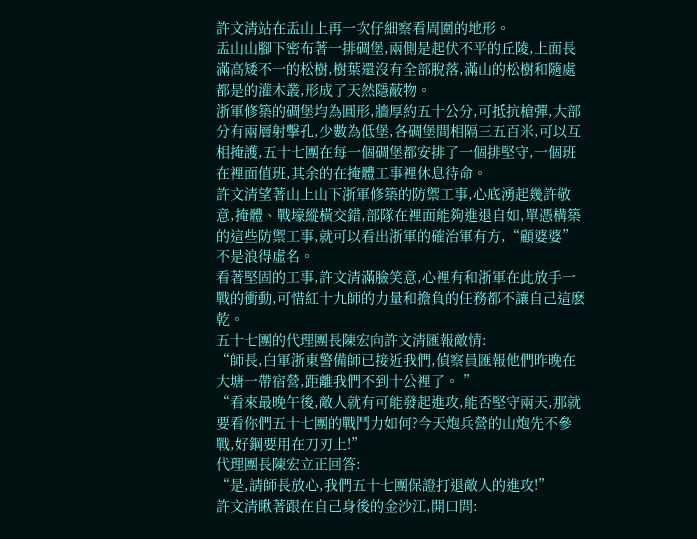許文清站在盂山上再一次仔細察看周圍的地形。
盂山山腳下密布著一排碉堡,兩側是起伏不平的丘陵,上面長滿高矮不一的松樹,樹葉還沒有全部脫落,滿山的松樹和隨處都是的灌木叢,形成了天然隱蔽物。
浙軍修築的碉堡均為圓形,牆厚約五十公分,可抵抗槍彈,大部分有兩層射擊孔,少數為低堡,各碉堡間相隔三五百米,可以互相掩護,五十七團在每一個碉堡都安排了一個排堅守,一個班在裡面值班,其余的在掩體工事裡休息待命。
許文清望著山上山下浙軍修築的防禦工事,心底湧起幾許敬意,掩體、戰壕縱橫交錯,部隊在裡面能夠進退自如,單憑構築的這些防禦工事,就可以看出浙軍的確治軍有方,“顧婆婆”不是浪得虛名。
看著堅固的工事,許文清滿臉笑意,心裡有和浙軍在此放手一戰的衝動,可惜紅十九師的力量和擔負的任務都不讓自己這麽乾。
五十七團的代理團長陳宏向許文清匯報敵情:
“師長,白軍浙東警備師已接近我們,偵察員匯報他們昨晚在大塘一帶宿營,距離我們不到十公裡了。 ”
“看來最晚午後,敵人就有可能發起進攻,能否堅守兩天,那就要看你們五十七團的戰鬥力如何?今天炮兵營的山炮先不參戰,好鋼要用在刀刃上!”
代理團長陳宏立正回答:
“是,請師長放心,我們五十七團保證打退敵人的進攻!”
許文清瞅著跟在自己身後的金沙江,開口問: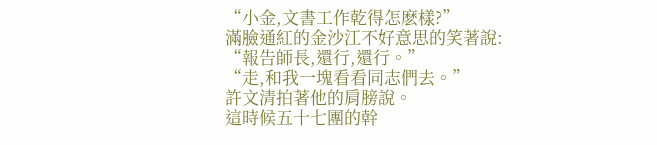“小金,文書工作乾得怎麽樣?”
滿臉通紅的金沙江不好意思的笑著說:
“報告師長,還行,還行。”
“走,和我一塊看看同志們去。”
許文清拍著他的肩膀說。
這時候五十七團的幹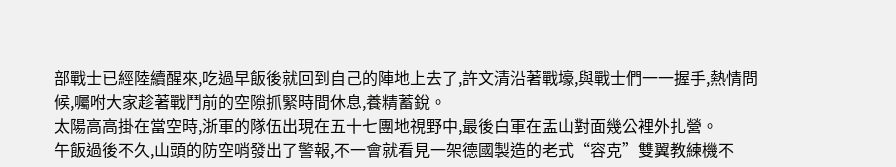部戰士已經陸續醒來,吃過早飯後就回到自己的陣地上去了,許文清沿著戰壕,與戰士們一一握手,熱情問候,囑咐大家趁著戰鬥前的空隙抓緊時間休息,養精蓄銳。
太陽高高掛在當空時,浙軍的隊伍出現在五十七團地視野中,最後白軍在盂山對面幾公裡外扎營。
午飯過後不久,山頭的防空哨發出了警報,不一會就看見一架德國製造的老式“容克”雙翼教練機不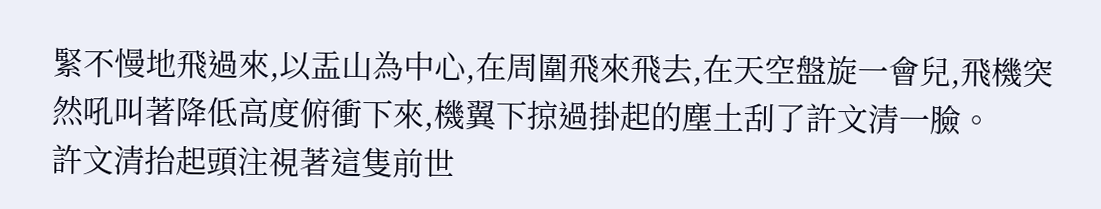緊不慢地飛過來,以盂山為中心,在周圍飛來飛去,在天空盤旋一會兒,飛機突然吼叫著降低高度俯衝下來,機翼下掠過掛起的塵土刮了許文清一臉。
許文清抬起頭注視著這隻前世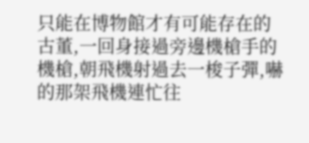只能在博物館才有可能存在的古董,一回身接過旁邊機槍手的機槍,朝飛機射過去一梭子彈,嚇的那架飛機連忙往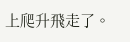上爬升飛走了。